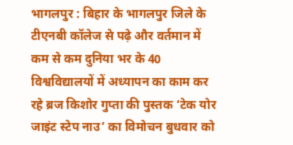भागलपुर : बिहार के भागलपुर जिले के टीएनबी कॉलेज से पढ़े और वर्तमान में कम से कम दुनिया भर के 40 विश्वविद्यालयों में अध्यापन का काम कर रहे ब्रज किशोर गुप्ता की पुस्तक ‘टेक योर जाइंट स्टेप नाउ’ का विमोचन बुधवार को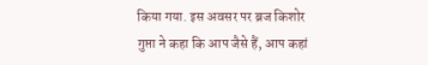किया गया. इस अवसर पर ब्रज किशोर गुप्ता ने कहा कि आप जैसे हैं, आप कहां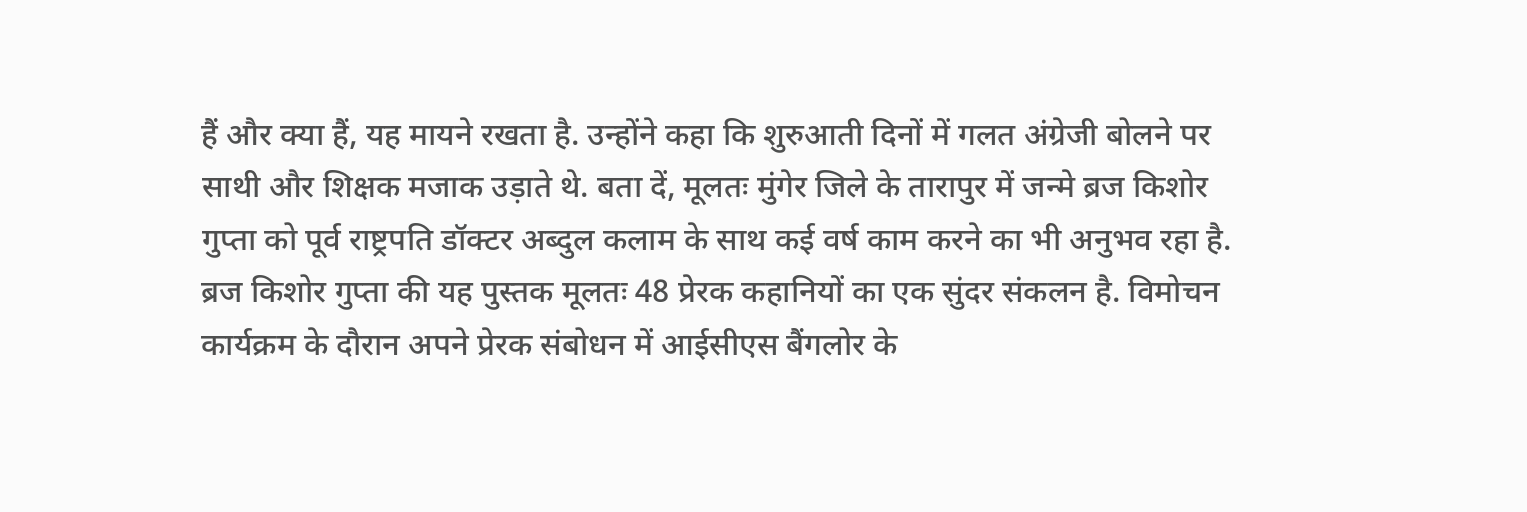हैं और क्या हैं, यह मायने रखता है. उन्होंने कहा कि शुरुआती दिनों में गलत अंग्रेजी बोलने पर साथी और शिक्षक मजाक उड़ाते थे. बता दें, मूलतः मुंगेर जिले के तारापुर में जन्मे ब्रज किशोर गुप्ता को पूर्व राष्ट्रपति डॉक्टर अब्दुल कलाम के साथ कई वर्ष काम करने का भी अनुभव रहा है.
ब्रज किशोर गुप्ता की यह पुस्तक मूलतः 48 प्रेरक कहानियों का एक सुंदर संकलन है. विमोचन कार्यक्रम के दौरान अपने प्रेरक संबोधन में आईसीएस बैंगलोर के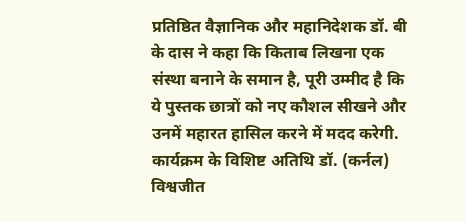प्रतिष्ठित वैज्ञानिक और महानिदेशक डॉ. बी के दास ने कहा कि किताब लिखना एक संस्था बनाने के समान है, पूरी उम्मीद है कि ये पुस्तक छात्रों को नए कौशल सीखने और उनमें महारत हासिल करने में मदद करेगी. कार्यक्रम के विशिष्ट अतिथि डॉ. (कर्नल) विश्वजीत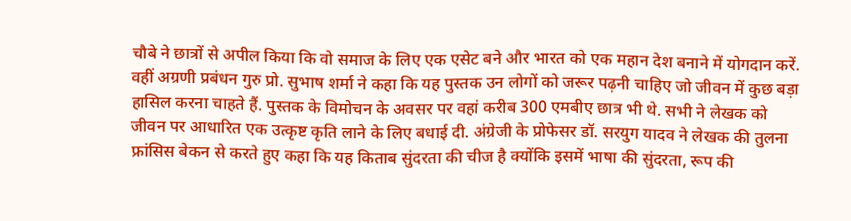चौबे ने छात्रों से अपील किया कि वो समाज के लिए एक एसेट बने और भारत को एक महान देश बनाने में योगदान करें.
वहीं अग्रणी प्रबंधन गुरु प्रो. सुभाष शर्मा ने कहा कि यह पुस्तक उन लोगों को जरूर पढ़नी चाहिए जो जीवन में कुछ बड़ा हासिल करना चाहते हैं. पुस्तक के विमोचन के अवसर पर वहां करीब 300 एमबीए छात्र भी थे. सभी ने लेखक को जीवन पर आधारित एक उत्कृष्ट कृति लाने के लिए बधाई दी. अंग्रेजी के प्रोफेसर डॉ. सरयुग यादव ने लेखक की तुलना फ्रांसिस बेकन से करते हुए कहा कि यह किताब सुंदरता की चीज है क्योंकि इसमें भाषा की सुंदरता, रूप की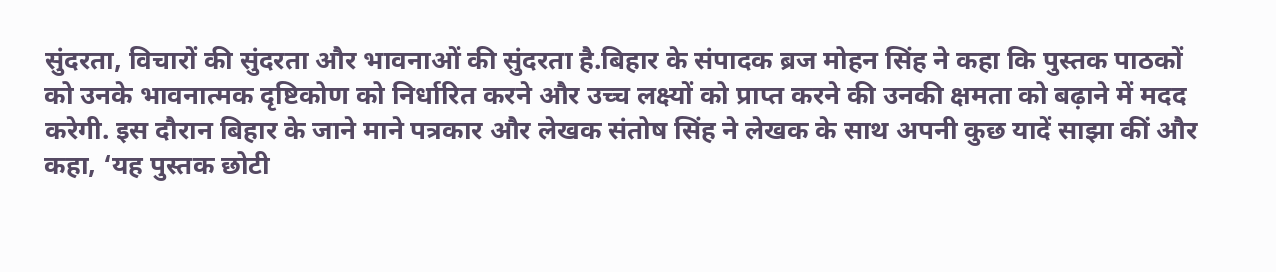सुंदरता, विचारों की सुंदरता और भावनाओं की सुंदरता है.बिहार के संपादक ब्रज मोहन सिंह ने कहा कि पुस्तक पाठकों को उनके भावनात्मक दृष्टिकोण को निर्धारित करने और उच्च लक्ष्यों को प्राप्त करने की उनकी क्षमता को बढ़ाने में मदद करेगी. इस दौरान बिहार के जाने माने पत्रकार और लेखक संतोष सिंह ने लेखक के साथ अपनी कुछ यादें साझा कीं और कहा, ‘यह पुस्तक छोटी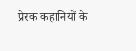प्रेरक कहानियों के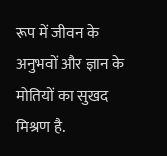रूप में जीवन के अनुभवों और ज्ञान के मोतियों का सुखद मिश्रण है.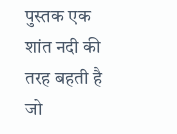पुस्तक एक शांत नदी की तरह बहती है जो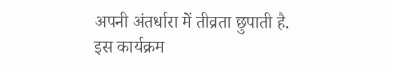अपनी अंतर्धारा में तीव्रता छुपाती है. इस कार्यक्रम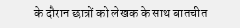के दौरान छात्रों को लेखक के साथ बातचीत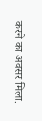करने का अवसर मिला.